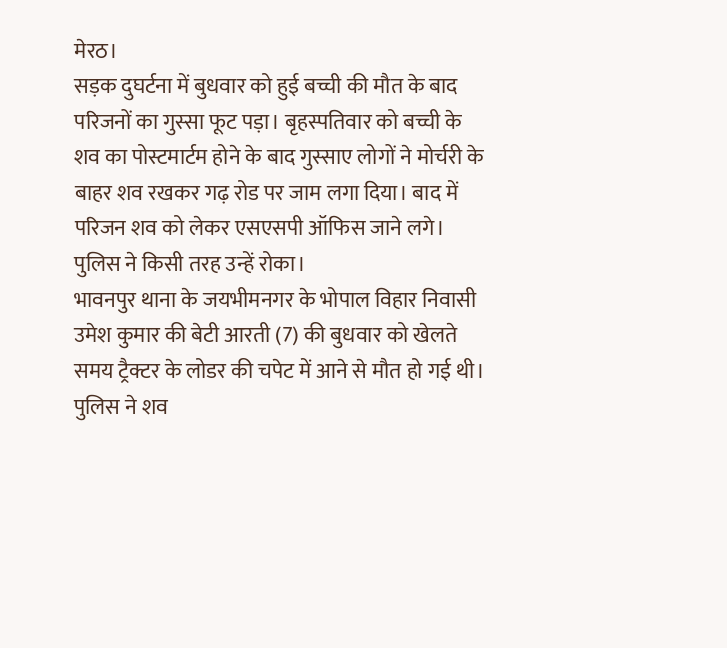मेरठ।
सड़क दुघर्टना में बुधवार को हुई बच्ची की मौत के बाद परिजनों का गुस्सा फूट पड़ा। बृहस्पतिवार को बच्ची के शव का पोस्टमार्टम होने के बाद गुस्साए लोगों ने मोर्चरी के बाहर शव रखकर गढ़ रोड पर जाम लगा दिया। बाद में परिजन शव को लेकर एसएसपी ऑफिस जाने लगे। पुलिस ने किसी तरह उन्हें रोका।
भावनपुर थाना के जयभीमनगर के भोपाल विहार निवासी उमेश कुमार की बेटी आरती (7) की बुधवार को खेलते समय ट्रैक्टर के लोडर की चपेट में आने से मौत हो गई थी। पुलिस ने शव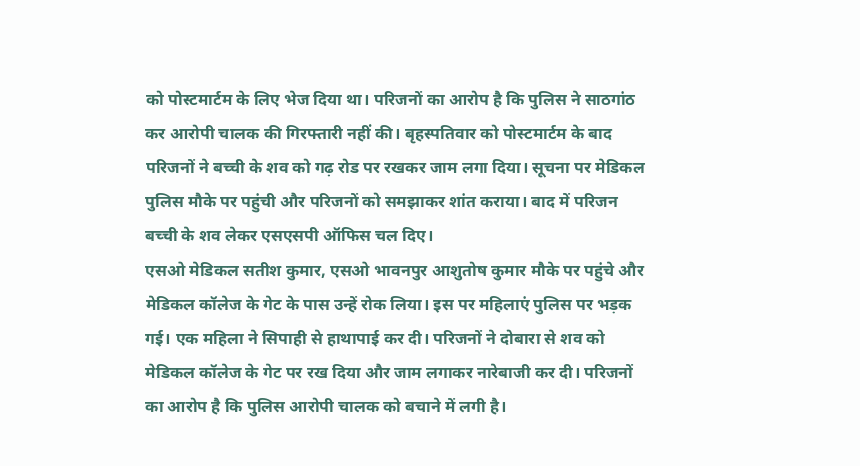को पोस्टमार्टम के लिए भेज दिया था। परिजनों का आरोप है कि पुलिस ने साठगांठ कर आरोपी चालक की गिरफ्तारी नहीं की। बृहस्पतिवार को पोस्टमार्टम के बाद परिजनों ने बच्ची के शव को गढ़ रोड पर रखकर जाम लगा दिया। सूचना पर मेडिकल पुलिस मौके पर पहुंची और परिजनों को समझाकर शांत कराया। बाद में परिजन बच्ची के शव लेकर एसएसपी ऑफिस चल दिए।
एसओ मेडिकल सतीश कुमार, एसओ भावनपुर आशुतोष कुमार मौके पर पहुंचे और मेडिकल कॉलेज के गेट के पास उन्हें रोक लिया। इस पर महिलाएं पुलिस पर भड़क गई। एक महिला ने सिपाही से हाथापाई कर दी। परिजनों ने दोबारा से शव को मेडिकल कॉलेज के गेट पर रख दिया और जाम लगाकर नारेबाजी कर दी। परिजनों का आरोप है कि पुलिस आरोपी चालक को बचाने में लगी है।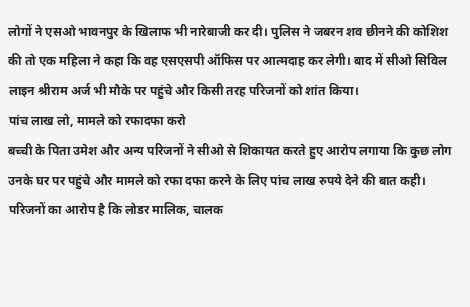लोगों ने एसओ भावनपुर के खिलाफ भी नारेबाजी कर दी। पुलिस ने जबरन शव छीनने की कोशिश की तो एक महिला ने कहा कि वह एसएसपी ऑफिस पर आत्मदाह कर लेगी। बाद में सीओ सिविल लाइन श्रीराम अर्ज भी मौके पर पहुंचे और किसी तरह परिजनों को शांत किया।
पांच लाख लो, मामले को रफादफा करो
बच्ची के पिता उमेश और अन्य परिजनों ने सीओ से शिकायत करते हुए आरोप लगाया कि कुछ लोग उनके घर पर पहुंचे और मामले को रफा दफा करने के लिए पांच लाख रुपये देने की बात कही। परिजनों का आरोप है कि लोडर मालिक, चालक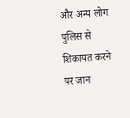और अन्य लोग पुलिस से शिकायत करने पर जान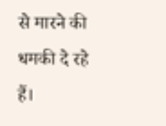से मारने की धमकी दे रहे हैं।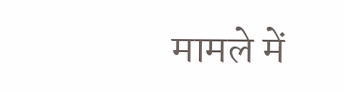मामले में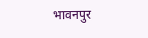भावनपुर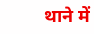थाने में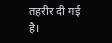तहरीर दी गई है।